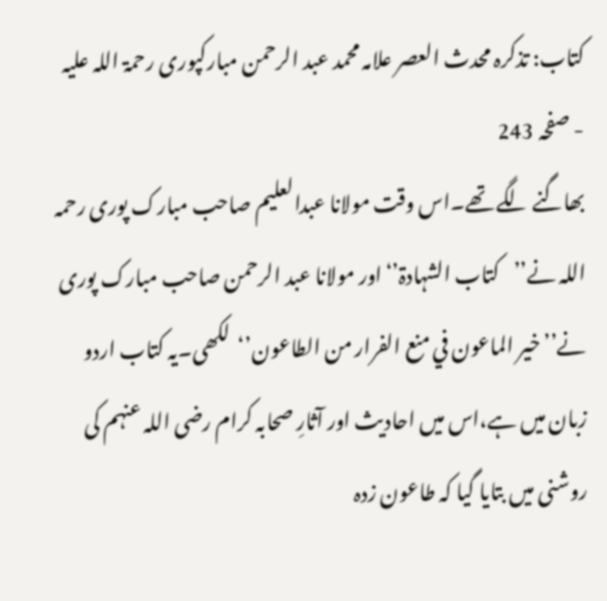کتاب: تذکرہ محدث العصر علامہ محمد عبد الرحمن مبارکپوری رحمۃ اللہ علیہ - صفحہ 243
بھاگنے لگے تھے۔اس وقت مولانا عبدالعلیم صاحب مبارک پوری رحمہ اللہ نے’’کتاب الشہادۃ’‘اور مولانا عبد الرحمن صاحب مبارک پوری نے’’خیر الماعون في منع الفرار من الطاعون’‘لکھی۔یہ کتاب اردو زبان میں ہے،اس میں احادیث اور آثارِ صحابہ کرام رضی اللہ عنہم کی روشنی میں بتایا گیا کہ طاعون زدہ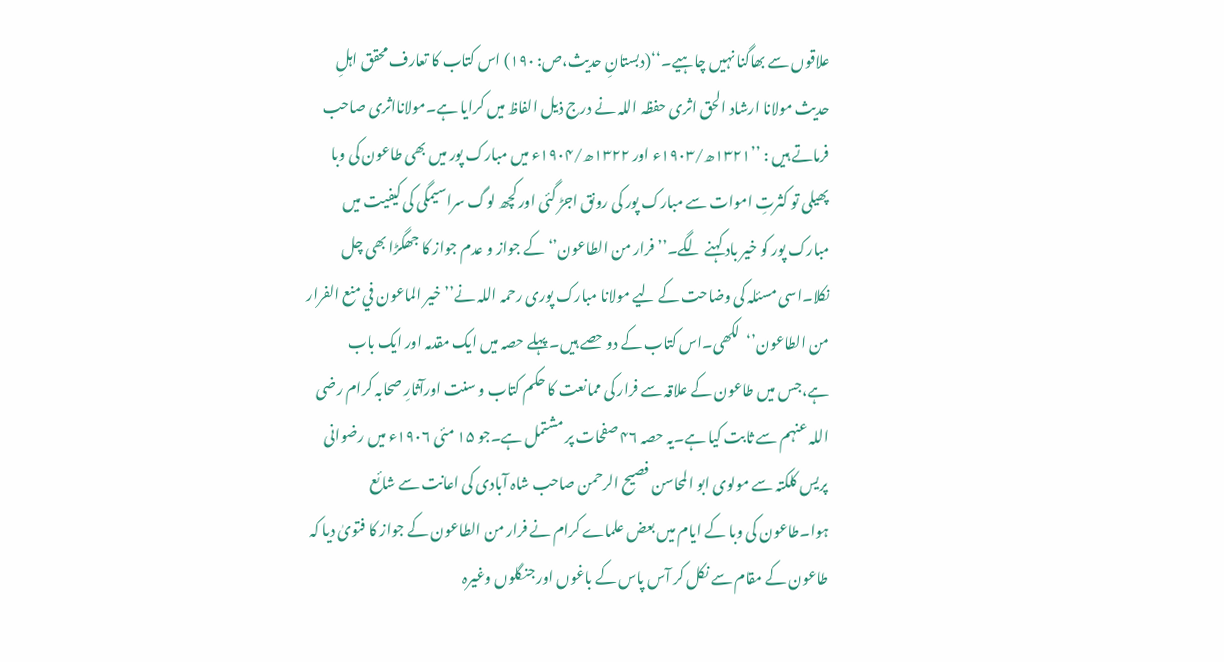علاقوں سے بھاگنا نہیں چاہیے۔‘‘(دبستانِ حدیث،ص: ۱۹۰) اس کتاب کا تعارف محقق اہلِ حدیث مولانا ارشاد الحق اثری حفظہ اللہ نے درج ذیل الفاظ میں کرایا ہے۔مولانااثری صاحب فرماتے ہیں : ’’۱۳۲۱ھ/۱۹۰۳ء اور ۱۳۲۲ھ/۱۹۰۴ء میں مبارک پور میں بھی طاعون کی وبا پھیلی تو کثرتِ اموات سے مبارک پور کی رونق اجڑ گئی اور کچھ لوگ سراسیمگی کی کیفیت میں مبارک پور کو خیر باد کہنے لگے۔’’فرار من الطاعون’‘کے جواز و عدم جواز کا جھگڑا بھی چل نکلا۔اسی مسئلہ کی وضاحت کے لیے مولانا مبارک پوری رحمہ اللہ نے’’خیر الماعون في منع الفرار من الطاعون’‘لکھی۔اس کتاب کے دو حصے ہیں۔ پہلے حصہ میں ایک مقدمہ اور ایک باب ہے،جس میں طاعون کے علاقہ سے فرار کی ممانعت کا حکم کتاب و سنت اورآثارِ صحابہ کرام رضی اللہ عنہم سے ثابت کیا ہے۔یہ حصہ ۴۶ صفحات پر مشتمل ہے۔جو ۱۵ مئی ۱۹۰۶ء میں رضوانی پریس کلکتہ سے مولوی ابو المحاسن فصیح الرحمن صاحب شاہ آبادی کی اعانت سے شائع ہوا۔طاعون کی وبا کے ایام میں بعض علماے کرام نے فرار من الطاعون کے جواز کا فتویٰ دیا کہ طاعون کے مقام سے نکل کر آس پاس کے باغوں اور جنگلوں وغیرہ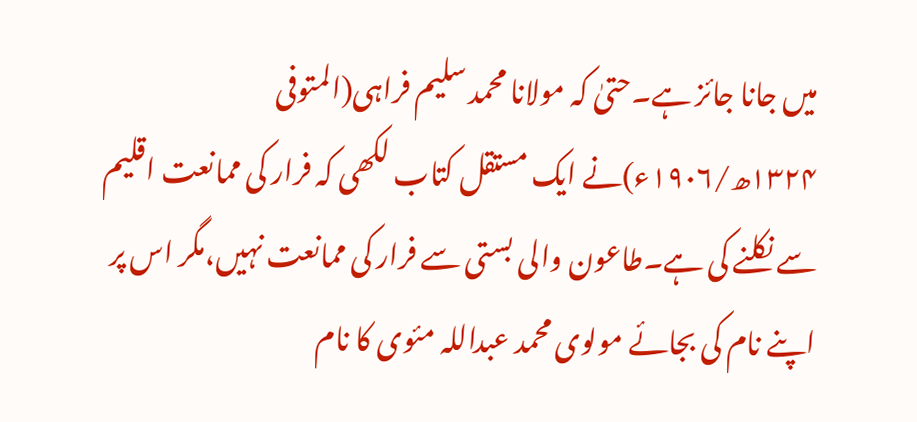میں جانا جائز ہے۔حتیٰ کہ مولانا محمد سلیم فراہی(المتوفی ۱۳۲۴ھ/۱۹۰۶ء)نے ایک مستقل کتاب لکھی کہ فرار کی ممانعت اقلیم سے نکلنے کی ہے۔طاعون والی بستی سے فرار کی ممانعت نہیں،مگر اس پر اپنے نام کی بجائے مولوی محمد عبداللہ مئوی کا نام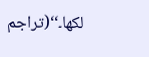لکھا۔‘‘(تراجم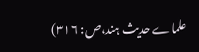علماے حدیث ہند،ص: ۳۱۶)